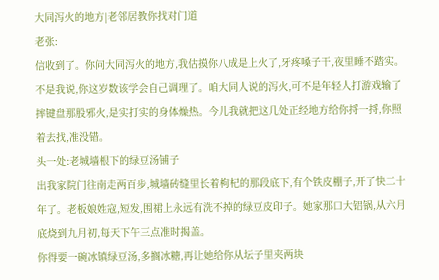大同泻火的地方|老邻居教你找对门道
老张:
信收到了。你问大同泻火的地方,我估摸你八成是上火了,牙疼嗓子干,夜里睡不踏实。不是我说,你这岁数该学会自己调理了。咱大同人说的泻火,可不是年轻人打游戏输了摔键盘那股邪火,是实打实的身体燥热。今儿我就把这几处正经地方给你捋一捋,你照着去找,准没错。
头一处:老城墙根下的绿豆汤铺子
出我家院门往南走两百步,城墙砖缝里长着枸杞的那段底下,有个铁皮棚子,开了快二十年了。老板娘姓寇,短发,围裙上永远有洗不掉的绿豆皮印子。她家那口大铝锅,从六月底烧到九月初,每天下午三点准时揭盖。
你得要一碗冰镇绿豆汤,多搁冰糖,再让她给你从坛子里夹两块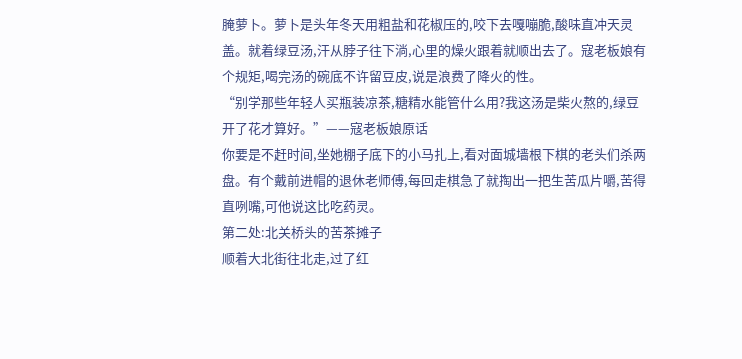腌萝卜。萝卜是头年冬天用粗盐和花椒压的,咬下去嘎嘣脆,酸味直冲天灵盖。就着绿豆汤,汗从脖子往下淌,心里的燥火跟着就顺出去了。寇老板娘有个规矩,喝完汤的碗底不许留豆皮,说是浪费了降火的性。
“别学那些年轻人买瓶装凉茶,糖精水能管什么用?我这汤是柴火熬的,绿豆开了花才算好。”——寇老板娘原话
你要是不赶时间,坐她棚子底下的小马扎上,看对面城墙根下棋的老头们杀两盘。有个戴前进帽的退休老师傅,每回走棋急了就掏出一把生苦瓜片嚼,苦得直咧嘴,可他说这比吃药灵。
第二处:北关桥头的苦茶摊子
顺着大北街往北走,过了红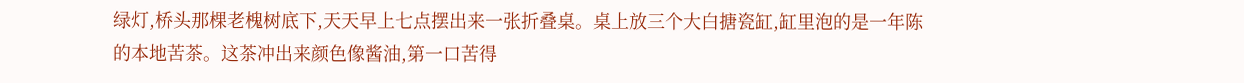绿灯,桥头那棵老槐树底下,天天早上七点摆出来一张折叠桌。桌上放三个大白搪瓷缸,缸里泡的是一年陈的本地苦茶。这茶冲出来颜色像酱油,第一口苦得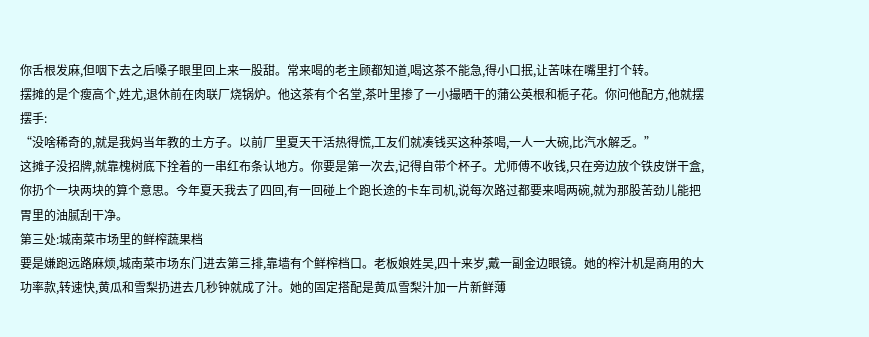你舌根发麻,但咽下去之后嗓子眼里回上来一股甜。常来喝的老主顾都知道,喝这茶不能急,得小口抿,让苦味在嘴里打个转。
摆摊的是个瘦高个,姓尤,退休前在肉联厂烧锅炉。他这茶有个名堂,茶叶里掺了一小撮晒干的蒲公英根和栀子花。你问他配方,他就摆摆手:
“没啥稀奇的,就是我妈当年教的土方子。以前厂里夏天干活热得慌,工友们就凑钱买这种茶喝,一人一大碗,比汽水解乏。”
这摊子没招牌,就靠槐树底下拴着的一串红布条认地方。你要是第一次去,记得自带个杯子。尤师傅不收钱,只在旁边放个铁皮饼干盒,你扔个一块两块的算个意思。今年夏天我去了四回,有一回碰上个跑长途的卡车司机,说每次路过都要来喝两碗,就为那股苦劲儿能把胃里的油腻刮干净。
第三处:城南菜市场里的鲜榨蔬果档
要是嫌跑远路麻烦,城南菜市场东门进去第三排,靠墙有个鲜榨档口。老板娘姓吴,四十来岁,戴一副金边眼镜。她的榨汁机是商用的大功率款,转速快,黄瓜和雪梨扔进去几秒钟就成了汁。她的固定搭配是黄瓜雪梨汁加一片新鲜薄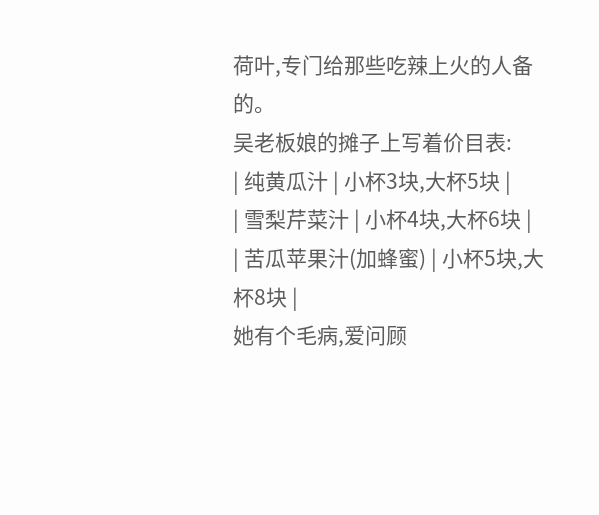荷叶,专门给那些吃辣上火的人备的。
吴老板娘的摊子上写着价目表:
| 纯黄瓜汁 | 小杯3块,大杯5块 |
| 雪梨芹菜汁 | 小杯4块,大杯6块 |
| 苦瓜苹果汁(加蜂蜜) | 小杯5块,大杯8块 |
她有个毛病,爱问顾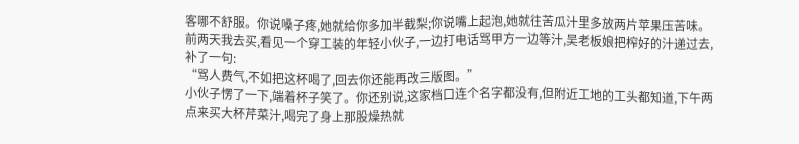客哪不舒服。你说嗓子疼,她就给你多加半截梨;你说嘴上起泡,她就往苦瓜汁里多放两片苹果压苦味。前两天我去买,看见一个穿工装的年轻小伙子,一边打电话骂甲方一边等汁,吴老板娘把榨好的汁递过去,补了一句:
“骂人费气,不如把这杯喝了,回去你还能再改三版图。”
小伙子愣了一下,端着杯子笑了。你还别说,这家档口连个名字都没有,但附近工地的工头都知道,下午两点来买大杯芹菜汁,喝完了身上那股燥热就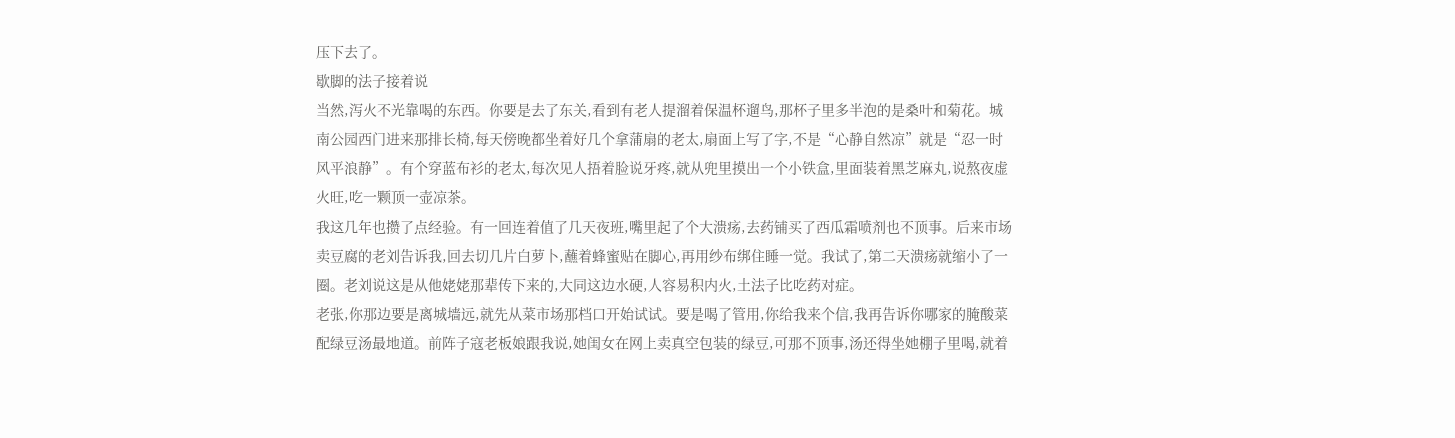压下去了。
歇脚的法子接着说
当然,泻火不光靠喝的东西。你要是去了东关,看到有老人提溜着保温杯遛鸟,那杯子里多半泡的是桑叶和菊花。城南公园西门进来那排长椅,每天傍晚都坐着好几个拿蒲扇的老太,扇面上写了字,不是“心静自然凉”就是“忍一时风平浪静”。有个穿蓝布衫的老太,每次见人捂着脸说牙疼,就从兜里摸出一个小铁盒,里面装着黑芝麻丸,说熬夜虚火旺,吃一颗顶一壶凉茶。
我这几年也攒了点经验。有一回连着值了几天夜班,嘴里起了个大溃疡,去药铺买了西瓜霜喷剂也不顶事。后来市场卖豆腐的老刘告诉我,回去切几片白萝卜,蘸着蜂蜜贴在脚心,再用纱布绑住睡一觉。我试了,第二天溃疡就缩小了一圈。老刘说这是从他姥姥那辈传下来的,大同这边水硬,人容易积内火,土法子比吃药对症。
老张,你那边要是离城墙远,就先从菜市场那档口开始试试。要是喝了管用,你给我来个信,我再告诉你哪家的腌酸菜配绿豆汤最地道。前阵子寇老板娘跟我说,她闺女在网上卖真空包装的绿豆,可那不顶事,汤还得坐她棚子里喝,就着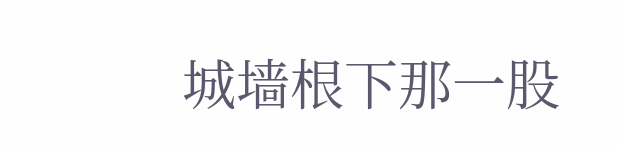城墙根下那一股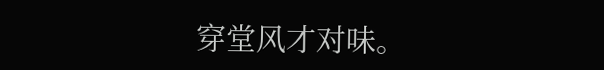穿堂风才对味。